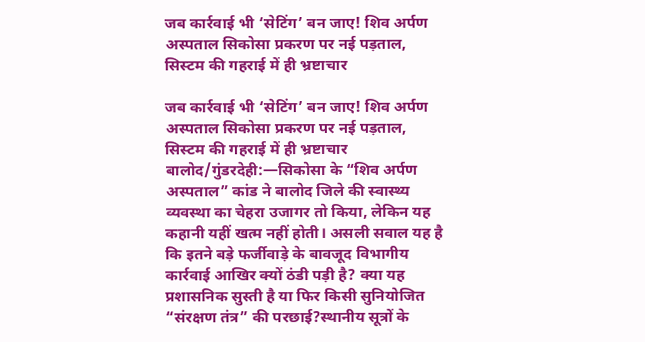जब कार्रवाई भी ‘सेटिंग’ बन जाए! शिव अर्पण अस्पताल सिकोसा प्रकरण पर नई पड़ताल, सिस्टम की गहराई में ही भ्रष्टाचार

जब कार्रवाई भी ‘सेटिंग’ बन जाए! शिव अर्पण अस्पताल सिकोसा प्रकरण पर नई पड़ताल, सिस्टम की गहराई में ही भ्रष्टाचार
बालोद/गुंडरदेही:—सिकोसा के “शिव अर्पण अस्पताल” कांड ने बालोद जिले की स्वास्थ्य व्यवस्था का चेहरा उजागर तो किया, लेकिन यह कहानी यहीं खत्म नहीं होती। असली सवाल यह है कि इतने बड़े फर्जीवाड़े के बावजूद विभागीय कार्रवाई आखिर क्यों ठंडी पड़ी है? क्या यह प्रशासनिक सुस्ती है या फिर किसी सुनियोजित “संरक्षण तंत्र” की परछाई?स्थानीय सूत्रों के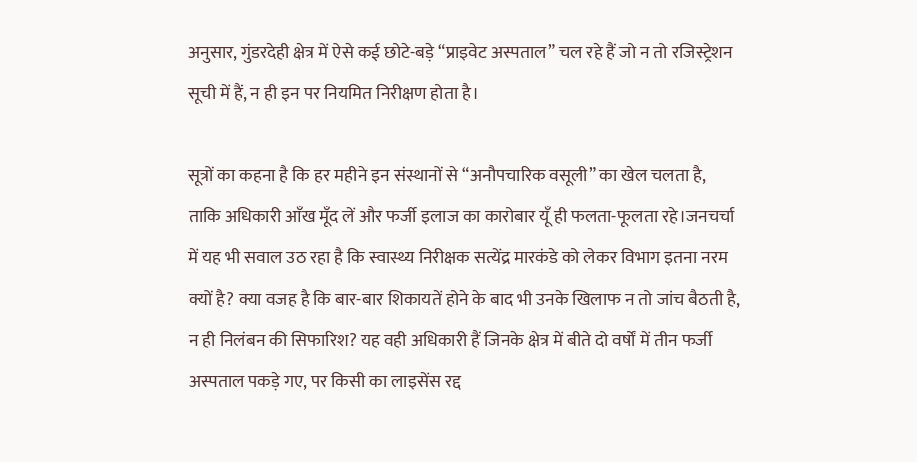अनुसार, गुंडरदेही क्षेत्र में ऐसे कई छोटे-बड़े “प्राइवेट अस्पताल” चल रहे हैं जो न तो रजिस्ट्रेशन सूची में हैं, न ही इन पर नियमित निरीक्षण होता है।

सूत्रों का कहना है कि हर महीने इन संस्थानों से “अनौपचारिक वसूली” का खेल चलता है, ताकि अधिकारी आँख मूँद लें और फर्जी इलाज का कारोबार यूँ ही फलता-फूलता रहे।जनचर्चा में यह भी सवाल उठ रहा है कि स्वास्थ्य निरीक्षक सत्येंद्र मारकंडे को लेकर विभाग इतना नरम क्यों है? क्या वजह है कि बार-बार शिकायतें होने के बाद भी उनके खिलाफ न तो जांच बैठती है, न ही निलंबन की सिफारिश? यह वही अधिकारी हैं जिनके क्षेत्र में बीते दो वर्षों में तीन फर्जी अस्पताल पकड़े गए, पर किसी का लाइसेंस रद्द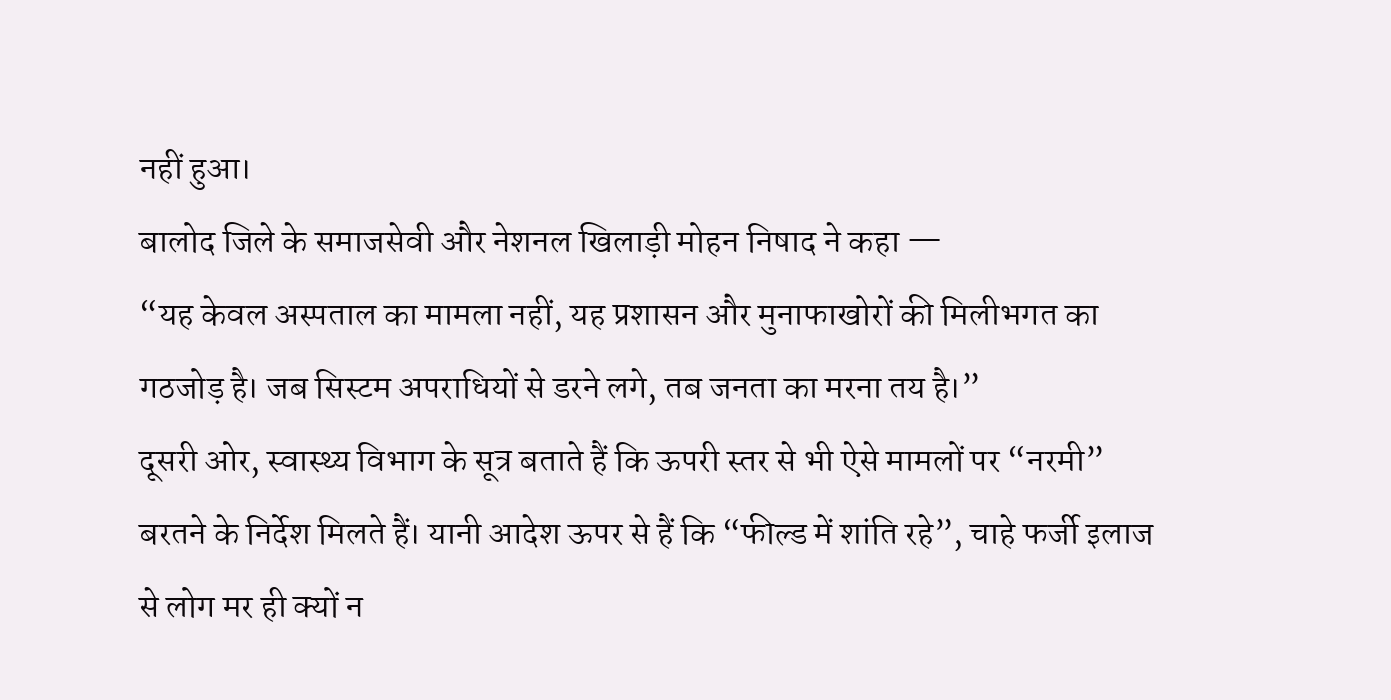नहीं हुआ।
बालोद जिले के समाजसेवी और नेशनल खिलाड़ी मोहन निषाद ने कहा —
“यह केवल अस्पताल का मामला नहीं, यह प्रशासन और मुनाफाखोरों की मिलीभगत का गठजोड़ है। जब सिस्टम अपराधियों से डरने लगे, तब जनता का मरना तय है।”
दूसरी ओर, स्वास्थ्य विभाग के सूत्र बताते हैं कि ऊपरी स्तर से भी ऐसे मामलों पर “नरमी” बरतने के निर्देश मिलते हैं। यानी आदेश ऊपर से हैं कि “फील्ड में शांति रहे”, चाहे फर्जी इलाज से लोग मर ही क्यों न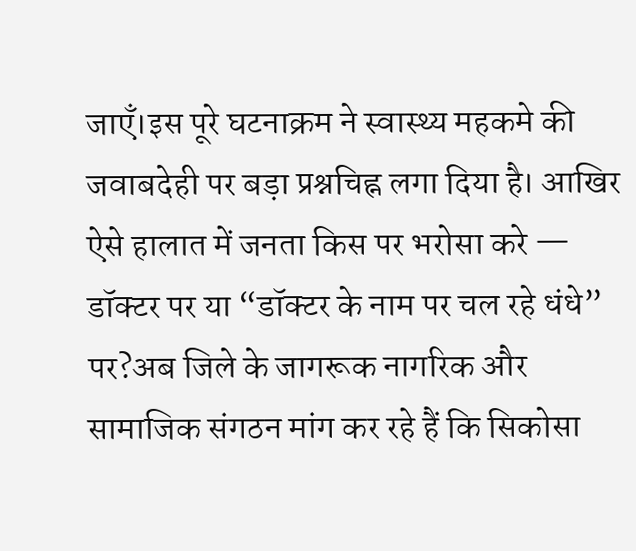जाएँ।इस पूरे घटनाक्रम ने स्वास्थ्य महकमे की जवाबदेही पर बड़ा प्रश्नचिह्न लगा दिया है। आखिर ऐसे हालात में जनता किस पर भरोसा करे — डॉक्टर पर या “डॉक्टर के नाम पर चल रहे धंधे” पर?अब जिले के जागरूक नागरिक और सामाजिक संगठन मांग कर रहे हैं कि सिकोसा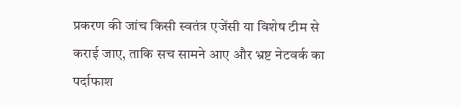प्रकरण की जांच किसी स्वतंत्र एजेंसी या विशेष टीम से कराई जाए, ताकि सच सामने आए और भ्रष्ट नेटवर्क का पर्दाफाश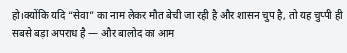हो।क्योंकि यदि “सेवा” का नाम लेकर मौत बेची जा रही है और शासन चुप है, तो यह चुप्पी ही सबसे बड़ा अपराध है — और बालोद का आम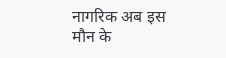नागरिक अब इस मौन के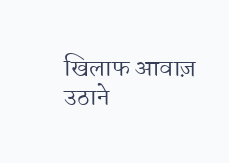खिलाफ आवाज़ उठाने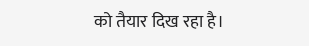को तैयार दिख रहा है।